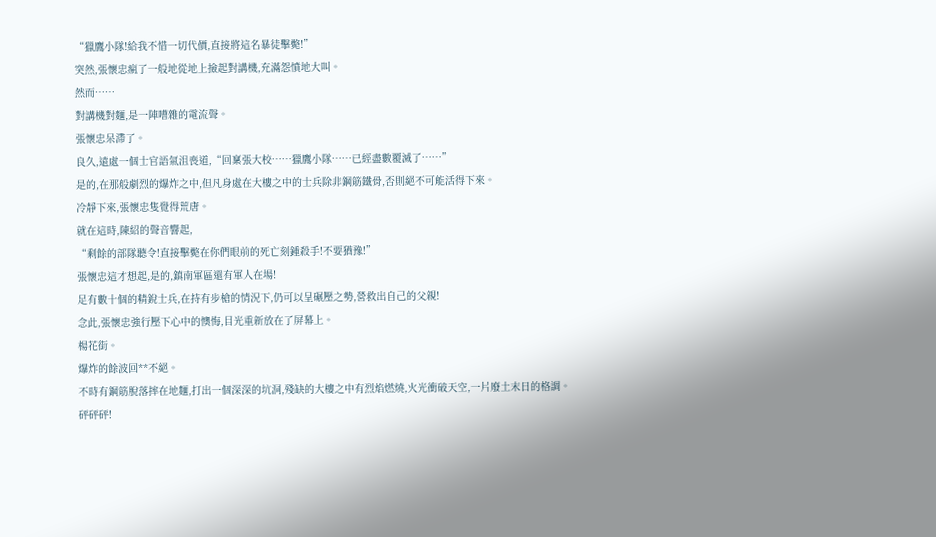“獵鷹小隊!給我不惜一切代價,直接將這名暴徒擊斃!”
突然,張懷忠瘋了一般地從地上撿起對講機,充滿怨憤地大叫。
然而……
對講機對麵,是一陣嘈雜的電流聲。
張懷忠呆滯了。
良久,遠處一個士官語氣沮喪道,“回稟張大校……獵鷹小隊……已經盡數覆滅了……”
是的,在那般劇烈的爆炸之中,但凡身處在大樓之中的士兵除非鋼筋鐵骨,否則絕不可能活得下來。
冷靜下來,張懷忠隻覺得荒唐。
就在這時,陳紹的聲音響起,
“剩餘的部隊聽令!直接擊斃在你們眼前的死亡刻鍾殺手!不要猶豫!”
張懷忠這才想起,是的,鎮南軍區還有軍人在場!
足有數十個的精銳士兵,在持有步槍的情況下,仍可以呈碾壓之勢,營救出自己的父親!
念此,張懷忠強行壓下心中的懊悔,目光重新放在了屏幕上。
楊花街。
爆炸的餘波回**不絕。
不時有鋼筋脫落摔在地麵,打出一個深深的坑洞,殘缺的大樓之中有烈焰燃燒,火光衝破天空,一片廢土末日的格調。
砰砰砰!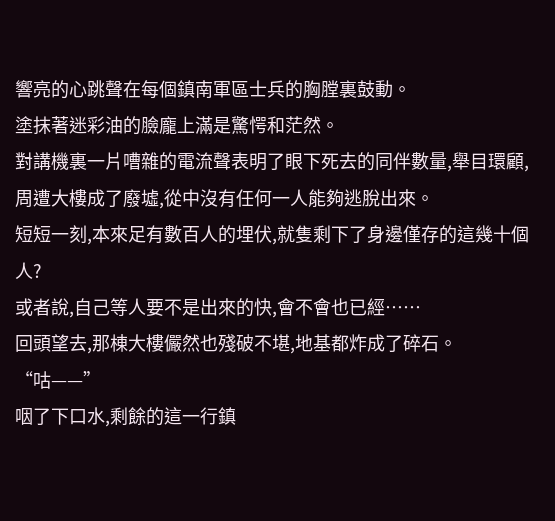響亮的心跳聲在每個鎮南軍區士兵的胸膛裏鼓動。
塗抹著迷彩油的臉龐上滿是驚愕和茫然。
對講機裏一片嘈雜的電流聲表明了眼下死去的同伴數量,舉目環顧,周遭大樓成了廢墟,從中沒有任何一人能夠逃脫出來。
短短一刻,本來足有數百人的埋伏,就隻剩下了身邊僅存的這幾十個人?
或者說,自己等人要不是出來的快,會不會也已經……
回頭望去,那棟大樓儼然也殘破不堪,地基都炸成了碎石。
“咕——”
咽了下口水,剩餘的這一行鎮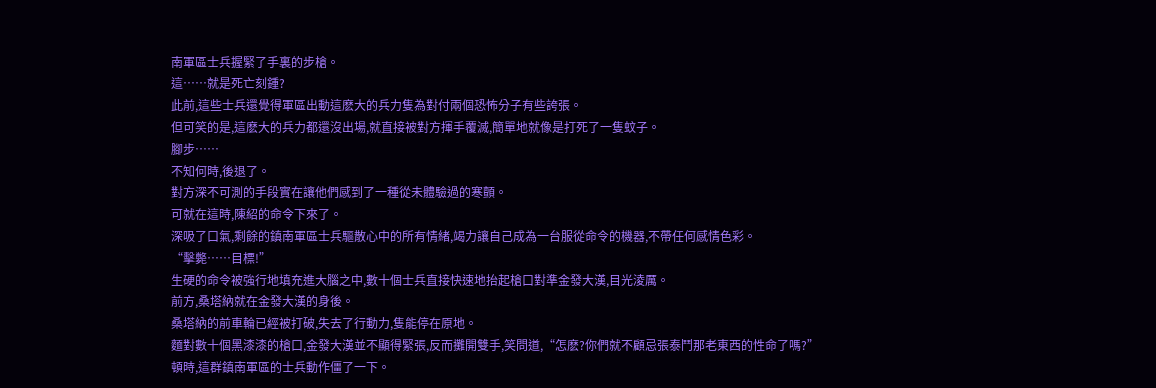南軍區士兵握緊了手裏的步槍。
這……就是死亡刻鍾?
此前,這些士兵還覺得軍區出動這麽大的兵力隻為對付兩個恐怖分子有些誇張。
但可笑的是,這麽大的兵力都還沒出場,就直接被對方揮手覆滅,簡單地就像是打死了一隻蚊子。
腳步……
不知何時,後退了。
對方深不可測的手段實在讓他們感到了一種從未體驗過的寒顫。
可就在這時,陳紹的命令下來了。
深吸了口氣,剩餘的鎮南軍區士兵驅散心中的所有情緒,竭力讓自己成為一台服從命令的機器,不帶任何感情色彩。
“擊斃……目標!”
生硬的命令被強行地填充進大腦之中,數十個士兵直接快速地抬起槍口對準金發大漢,目光淩厲。
前方,桑塔納就在金發大漢的身後。
桑塔納的前車輪已經被打破,失去了行動力,隻能停在原地。
麵對數十個黑漆漆的槍口,金發大漢並不顯得緊張,反而攤開雙手,笑問道,“怎麽?你們就不顧忌張泰鬥那老東西的性命了嗎?”
頓時,這群鎮南軍區的士兵動作僵了一下。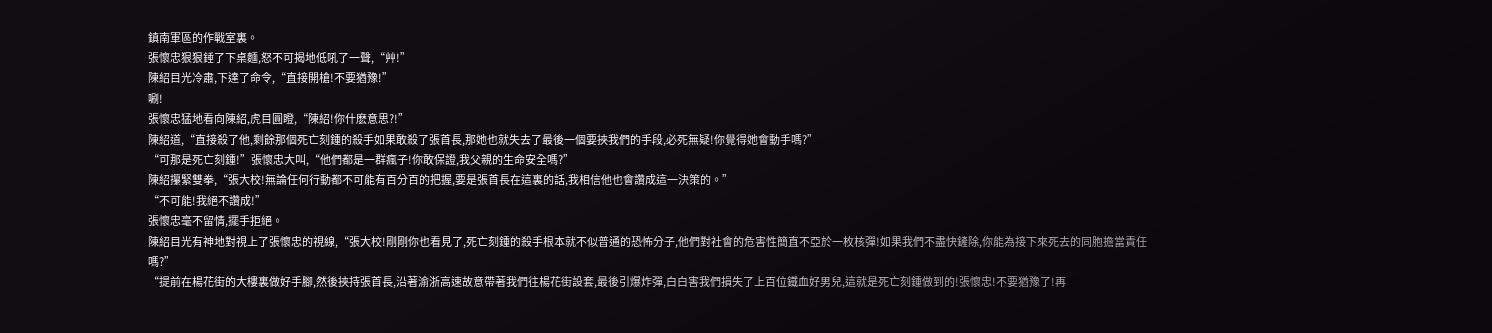鎮南軍區的作戰室裏。
張懷忠狠狠錘了下桌麵,怒不可揭地低吼了一聲,“艸!”
陳紹目光冷肅,下達了命令,“直接開槍!不要猶豫!”
唰!
張懷忠猛地看向陳紹,虎目圓瞪,“陳紹!你什麽意思?!”
陳紹道,“直接殺了他,剩餘那個死亡刻鍾的殺手如果敢殺了張首長,那她也就失去了最後一個要挾我們的手段,必死無疑!你覺得她會動手嗎?”
“可那是死亡刻鍾!”張懷忠大叫,“他們都是一群瘋子!你敢保證,我父親的生命安全嗎?”
陳紹攥緊雙拳,“張大校!無論任何行動都不可能有百分百的把握,要是張首長在這裏的話,我相信他也會讚成這一決策的。”
“不可能!我絕不讚成!”
張懷忠毫不留情,擺手拒絕。
陳紹目光有神地對視上了張懷忠的視線,“張大校!剛剛你也看見了,死亡刻鍾的殺手根本就不似普通的恐怖分子,他們對社會的危害性簡直不亞於一枚核彈!如果我們不盡快鏟除,你能為接下來死去的同胞擔當責任嗎?”
“提前在楊花街的大樓裏做好手腳,然後挾持張首長,沿著渝浙高速故意帶著我們往楊花街設套,最後引爆炸彈,白白害我們損失了上百位鐵血好男兒,這就是死亡刻鍾做到的!張懷忠!不要猶豫了!再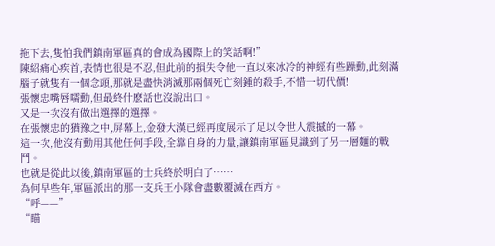拖下去,隻怕我們鎮南軍區真的會成為國際上的笑話啊!”
陳紹痛心疾首,表情也很是不忍,但此前的損失令他一直以來冰冷的神經有些躁動,此刻滿腦子就隻有一個念頭,那就是盡快消滅那兩個死亡刻鍾的殺手,不惜一切代價!
張懷忠嘴唇嚅動,但最終什麽話也沒說出口。
又是一次沒有做出選擇的選擇。
在張懷忠的猶豫之中,屏幕上,金發大漢已經再度展示了足以令世人震撼的一幕。
這一次,他沒有動用其他任何手段,全靠自身的力量,讓鎮南軍區見識到了另一層麵的戰鬥。
也就是從此以後,鎮南軍區的士兵終於明白了……
為何早些年,軍區派出的那一支兵王小隊會盡數覆滅在西方。
“呼——”
“瞄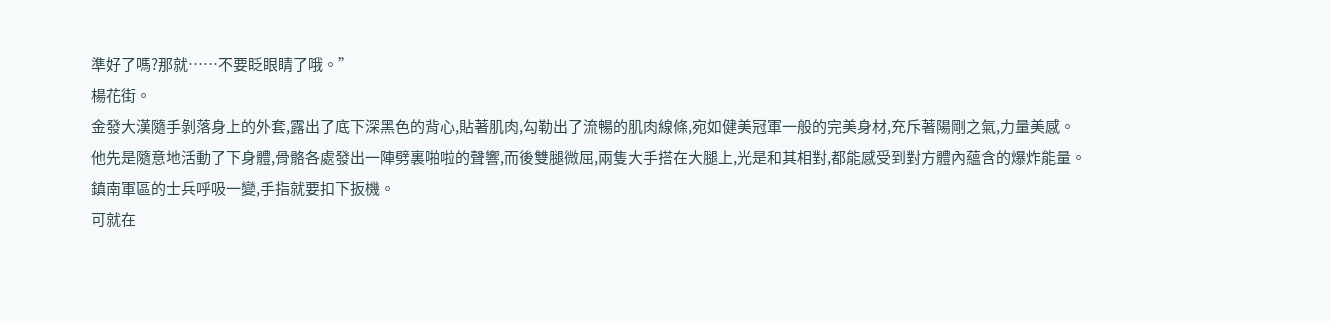準好了嗎?那就……不要眨眼睛了哦。”
楊花街。
金發大漢隨手剝落身上的外套,露出了底下深黑色的背心,貼著肌肉,勾勒出了流暢的肌肉線條,宛如健美冠軍一般的完美身材,充斥著陽剛之氣,力量美感。
他先是隨意地活動了下身體,骨骼各處發出一陣劈裏啪啦的聲響,而後雙腿微屈,兩隻大手搭在大腿上,光是和其相對,都能感受到對方體內蘊含的爆炸能量。
鎮南軍區的士兵呼吸一變,手指就要扣下扳機。
可就在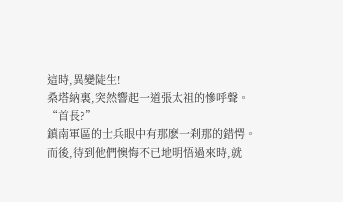這時,異變陡生!
桑塔納裏,突然響起一道張太祖的慘呼聲。
“首長?”
鎮南軍區的士兵眼中有那麽一刹那的錯愕。
而後,待到他們懊悔不已地明悟過來時,就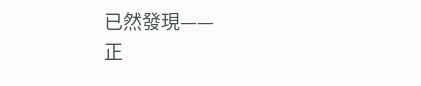已然發現——
正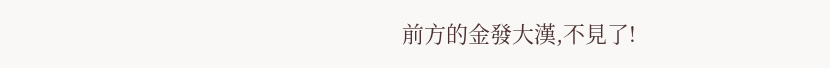前方的金發大漢,不見了!